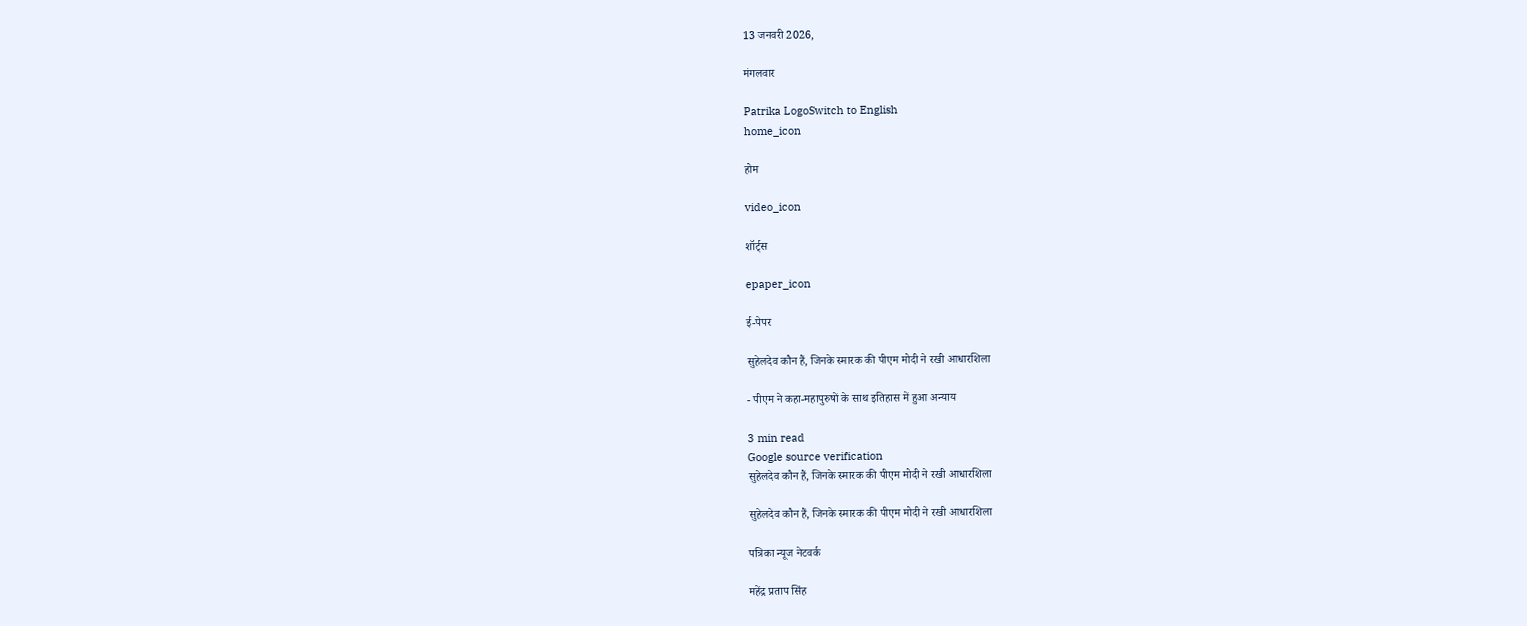13 जनवरी 2026,

मंगलवार

Patrika LogoSwitch to English
home_icon

होम

video_icon

शॉर्ट्स

epaper_icon

ई-पेपर

सुहेलदेव कौन हैं, जिनके स्मारक की पीएम मोदी ने रखी आधारशिला

- पीएम ने कहा-महापुरुषों के साथ इतिहास में हुआ अन्याय

3 min read
Google source verification
सुहेलदेव कौन हैं, जिनके स्मारक की पीएम मोदी ने रखी आधारशिला

सुहेलदेव कौन हैं, जिनके स्मारक की पीएम मोदी ने रखी आधारशिला

पत्रिका न्यूज नेटवर्क

महेंद्र प्रताप सिंह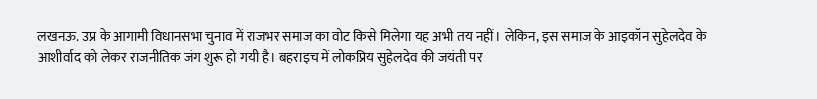लखनऊ. उप्र के आगामी विधानसभा चुनाव में राजभर समाज का वोट किसे मिलेगा यह अभी तय नहीं। लेकिन, इस समाज के आइकॉन सुहेलदेव के आशीर्वाद को लेकर राजनीतिक जंग शुरू हो गयी है। बहराइच में लोकप्रिय सुहेलदेव की जयंती पर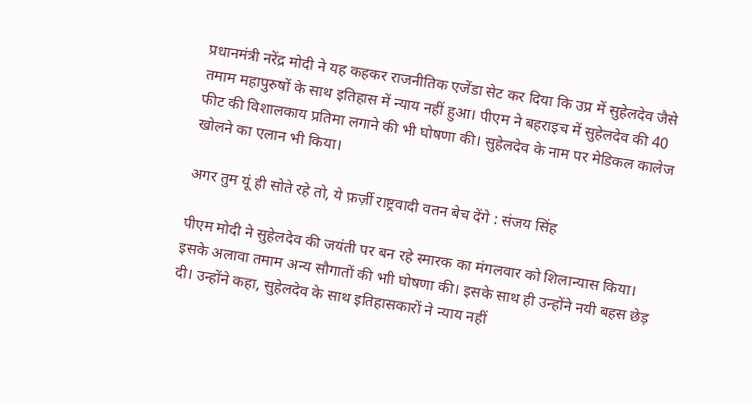प्रधानमंत्री नरेंद्र मोदी ने यह कहकर राजनीतिक एजेंडा सेट कर दिया कि उप्र में सुहेलदेव जैसे तमाम महापुरुषों के साथ इतिहास में न्याय नहीं हुआ। पीएम ने बहराइच में सुहेलदेव की 40 फीट की विशालकाय प्रतिमा लगाने की भी घोषणा की। सुहेलदेव के नाम पर मेडिकल कालेज खोलने का एलान भी किया।

अगर तुम यूं ही सोते रहे तो, ये फ़र्ज़ी राष्ट्रवादी वतन बेच देंगे : संजय सिंह

पीएम मोदी ने सुहेलदेव की जयंती पर बन रहे स्मारक का मंगलवार को शिलान्यास किया। इसके अलावा तमाम अन्य सौगातों की भाी घोषणा की। इसके साथ ही उन्होंने नयी बहस छेड़ दी। उन्होंने कहा, सुहेलदेव के साथ इतिहासकारों ने न्याय नहीं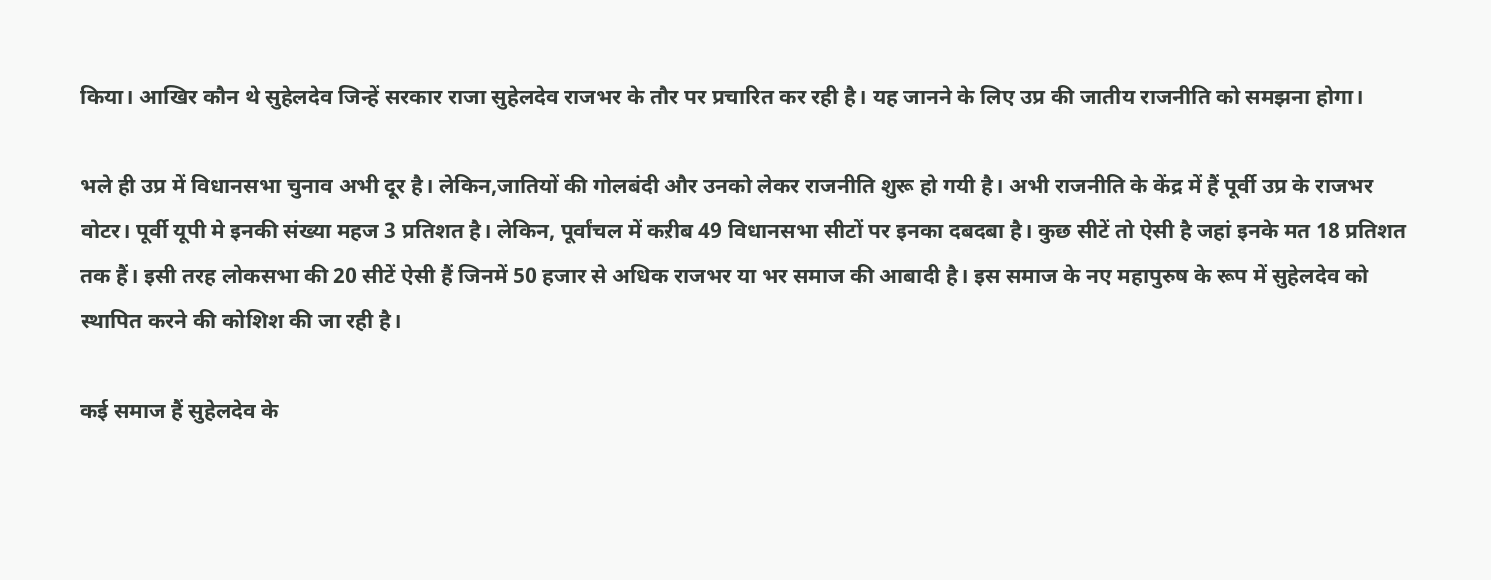किया। आखिर कौन थे सुहेलदेव जिन्हें सरकार राजा सुहेलदेव राजभर के तौर पर प्रचारित कर रही है। यह जानने के लिए उप्र की जातीय राजनीति को समझना होगा।

भले ही उप्र में विधानसभा चुनाव अभी दूर है। लेकिन,जातियों की गोलबंदी और उनको लेकर राजनीति शुरू हो गयी है। अभी राजनीति के केंद्र में हैं पूर्वी उप्र के राजभर वोटर। पूर्वी यूपी मे इनकी संख्या महज 3 प्रतिशत है। लेकिन, पूर्वांचल में कऱीब 49 विधानसभा सीटों पर इनका दबदबा है। कुछ सीटें तो ऐसी है जहां इनके मत 18 प्रतिशत तक हैं। इसी तरह लोकसभा की 20 सीटें ऐसी हैं जिनमें 50 हजार से अधिक राजभर या भर समाज की आबादी है। इस समाज के नए महापुरुष के रूप में सुहेलदेव को स्थापित करने की कोशिश की जा रही है।

कई समाज हैं सुहेलदेव के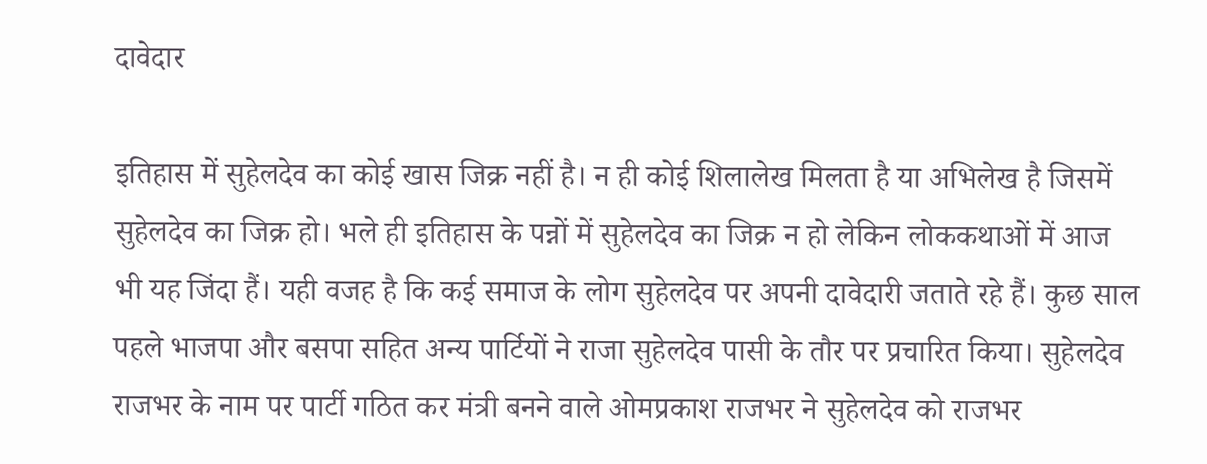दावेदार

इतिहास में सुहेलदेव का कोई खास जिक्र नहीं है। न ही कोई शिलालेख मिलता है या अभिलेख है जिसमें सुहेलदेव का जिक्र हो। भले ही इतिहास के पन्नों में सुहेलदेव का जिक्र न हो लेकिन लोककथाओं में आज भी यह जिंदा हैं। यही वजह है कि कई समाज के लोग सुहेलदेव पर अपनी दावेदारी जताते रहे हैं। कुछ साल पहले भाजपा और बसपा सहित अन्य पार्टियों ने राजा सुहेलदेव पासी के तौर पर प्रचारित किया। सुहेलदेव राजभर के नाम पर पार्टी गठित कर मंत्री बनने वाले ओमप्रकाश राजभर ने सुहेलदेव को राजभर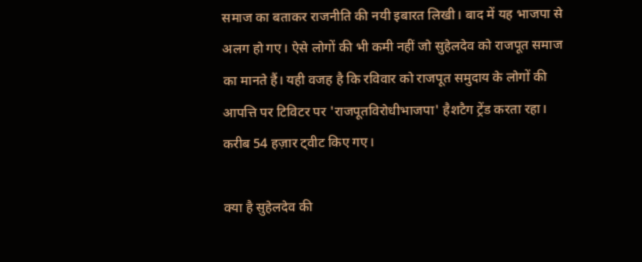समाज का बताकर राजनीति की नयी इबारत लिखी। बाद में यह भाजपा से अलग हो गए। ऐसे लोगों की भी कमी नहीं जो सुहेलदेव को राजपूत समाज का मानते हैं। यही वजह है कि रविवार को राजपूत समुदाय के लोगों की आपत्ति पर टिविटर पर 'राजपूतविरोधीभाजपा' हैशटैग ट्रेंड करता रहा। करीब 54 हज़ार ट्वीट किए गए।

क्या है सुहेलदेव की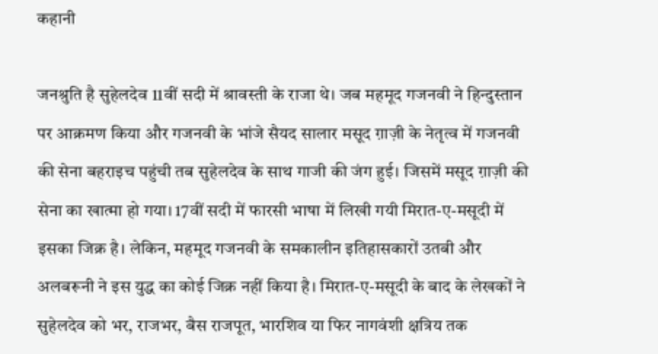कहानी

जनश्रुति है सुहेलदेव 11वीं सदी में श्रावस्ती के राजा थे। जब महमूद गजनवी ने हिन्दुस्तान पर आक्रमण किया और गजनवी के भांजे सैयद सालार मसूद ग़ाज़ी के नेतृत्व में गजनवी की सेना बहराइच पहुंची तब सुहेलदेव के साथ गाजी की जंग हुई। जिसमें मसूद ग़ाज़ी की सेना का खात्मा हो गया। 17वीं सदी में फारसी भाषा में लिखी गयी मिरात-ए-मसूदी में इसका जिक्र है। लेकिन, महमूद गजनवी के समकालीन इतिहासकारों उतबी और अलबरूनी ने इस युद्ध का कोई जिक्र नहीं किया है। मिरात-ए-मसूदी के बाद के लेखकों ने सुहेलदेव को भर, राजभर, बैस राजपूत, भारशिव या फिर नागवंशी क्षत्रिय तक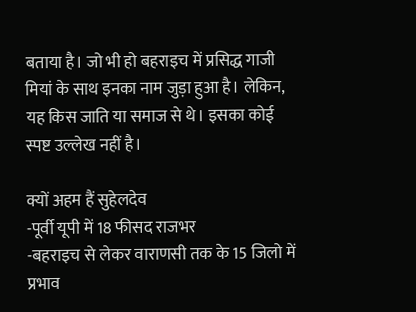बताया है। जो भी हो बहराइच में प्रसिद्ध गाजी मियां के साथ इनका नाम जुड़ा हुआ है। लेकिन, यह किस जाति या समाज से थे। इसका कोई स्पष्ट उल्लेख नहीं है।

क्यों अहम हैं सुहेलदेव
-पूर्वी यूपी में 18 फीसद राजभर
-बहराइच से लेकर वाराणसी तक के 15 जिलो में प्रभाव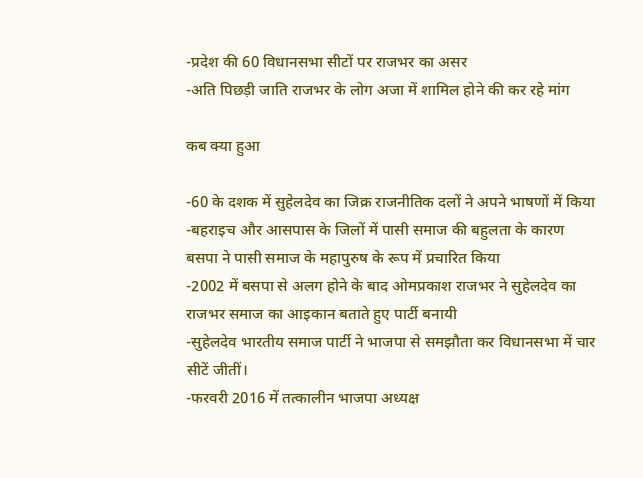-प्रदेश की 60 विधानसभा सीटों पर राजभर का असर
-अति पिछड़ी जाति राजभर के लोग अजा में शामिल होने की कर रहे मांग

कब क्या हुआ

-60 के दशक में सुहेलदेव का जिक्र राजनीतिक दलों ने अपने भाषणों में किया
-बहराइच और आसपास के जिलों में पासी समाज की बहुलता के कारण बसपा ने पासी समाज के महापुरुष के रूप में प्रचारित किया
-2002 में बसपा से अलग होने के बाद ओमप्रकाश राजभर ने सुहेलदेव का राजभर समाज का आइकान बताते हुए पार्टी बनायी
-सुहेलदेव भारतीय समाज पार्टी ने भाजपा से समझौता कर विधानसभा में चार सीटें जीतीं।
-फरवरी 2016 में तत्कालीन भाजपा अध्यक्ष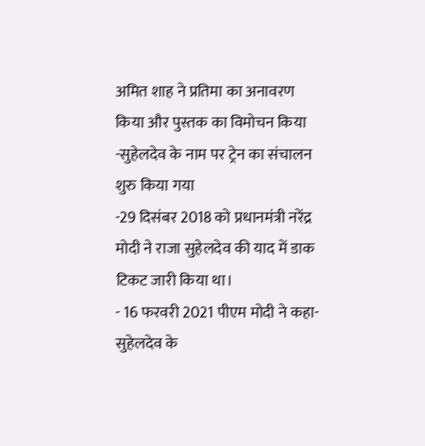अमित शाह ने प्रतिमा का अनावरण किया और पुस्तक का विमोचन किया
-सुहेलदेव के नाम पर ट्रेन का संचालन शुरु किया गया
-29 दिसंबर 2018 को प्रधानमंत्री नरेंद्र मोदी ने राजा सुहेलदेव की याद में डाक टिकट जारी किया था।
- 16 फरवरी 2021 पीएम मोदी ने कहा-सुहेलदेव के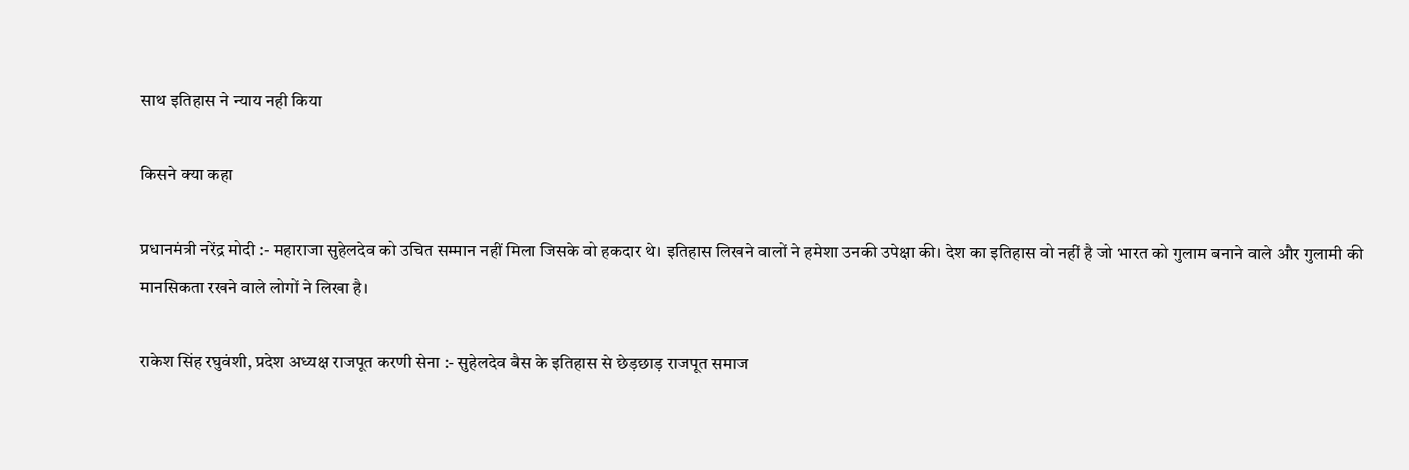साथ इतिहास ने न्याय नही किया

किसने क्या कहा

प्रधानमंत्री नरेंद्र मोदी :- महाराजा सुहेलदेव को उचित सम्मान नहीं मिला जिसके वो हकदार थे। इतिहास लिखने वालों ने हमेशा उनकी उपेक्षा की। देश का इतिहास वो नहीं है जो भारत को गुलाम बनाने वाले और गुलामी की मानसिकता रखने वाले लोगों ने लिखा है।

राकेश सिंह रघुवंशी, प्रदेश अध्यक्ष राजपूत करणी सेना :- सुहेलदेव बैस के इतिहास से छेड़छाड़ राजपूत समाज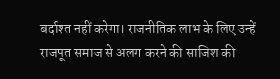बर्दाश्त नहीं करेगा। राजनीतिक लाभ के लिए उन्हें राजपूत समाज से अलग करने की साजिश की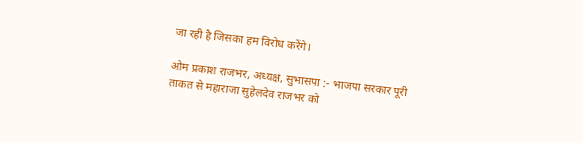जा रही है जिसका हम विरोध करेंगे।

ओम प्रकाश राजभर, अध्यक्ष, सुभासपा :- भाजपा सरकार पूरी ताकत से महाराजा सुहेलदेव राजभर को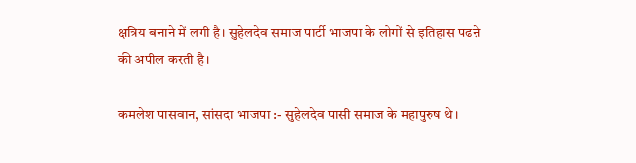क्षत्रिय बनाने में लगी है। सुहेलदेव समाज पार्टी भाजपा के लोगों से इतिहास पढऩे की अपील करती है।

कमलेश पासवान, सांसदा भाजपा :- सुहेलदेव पासी समाज के महापुरुष थे।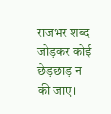राजभर शब्द जोड़कर कोई छेड़छाड़ न की जाए।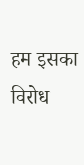हम इसका विरोध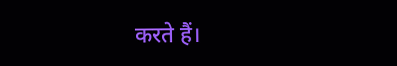करते हैं।